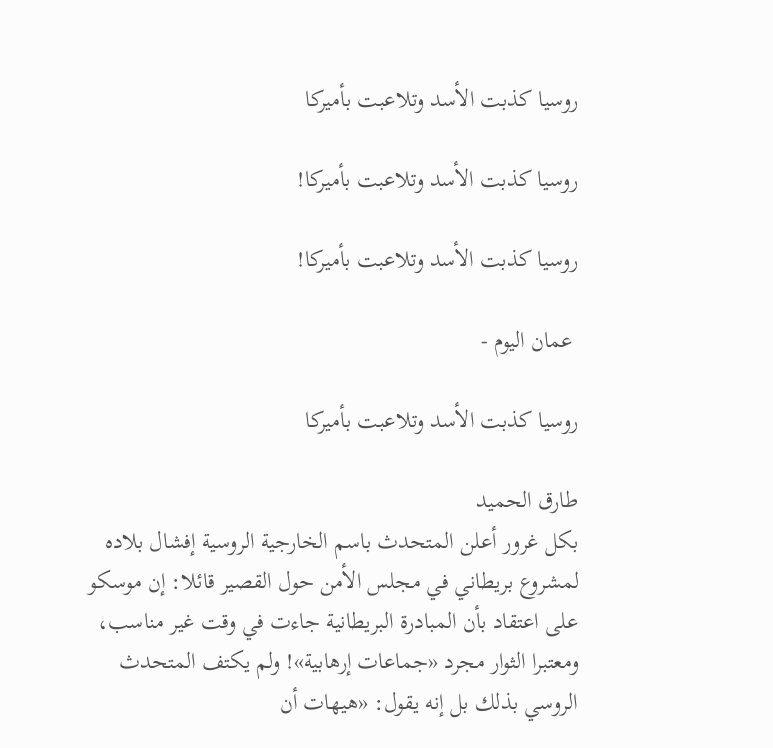روسيا كذبت الأسد وتلاعبت بأميركا

روسيا كذبت الأسد وتلاعبت بأميركا!

روسيا كذبت الأسد وتلاعبت بأميركا!

 عمان اليوم -

روسيا كذبت الأسد وتلاعبت بأميركا

طارق الحميد
بكل غرور أعلن المتحدث باسم الخارجية الروسية إفشال بلاده لمشروع بريطاني في مجلس الأمن حول القصير قائلا: إن موسكو على اعتقاد بأن المبادرة البريطانية جاءت في وقت غير مناسب، ومعتبرا الثوار مجرد «جماعات إرهابية»! ولم يكتف المتحدث الروسي بذلك بل إنه يقول: «هيهات أن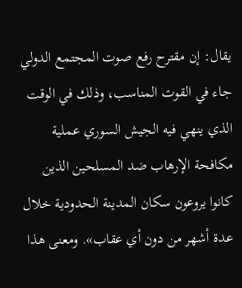يقال: إن مقترح رفع صوت المجتمع الدولي جاء في القوت المناسب، وذلك في الوقت الذي ينهي فيه الجيش السوري عملية مكافحة الإرهاب ضد المسلحين الذين كانوا يروعون سكان المدينة الحدودية خلال عدة أشهر من دون أي عقاب». ومعنى هذا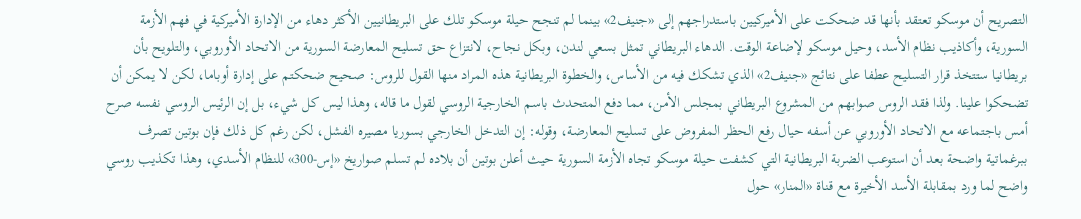التصريح أن موسكو تعتقد بأنها قد ضحكت على الأميركيين باستدراجهم إلى «جنيف2» بينما لم تنجح حيلة موسكو تلك على البريطانيين الأكثر دهاء من الإدارة الأميركية في فهم الأزمة السورية، وأكاذيب نظام الأسد، وحيل موسكو لإضاعة الوقت. الدهاء البريطاني تمثل بسعي لندن، وبكل نجاح، لانتزاع حق تسليح المعارضة السورية من الاتحاد الأوروبي، والتلويح بأن بريطانيا ستتخذ قرار التسليح عطفا على نتائج «جنيف2» الذي تشكك فيه من الأساس، والخطوة البريطانية هذه المراد منها القول للروس: صحيح ضحكتم على إدارة أوباما، لكن لا يمكن أن تضحكوا علينا. ولذا فقد الروس صوابهم من المشروع البريطاني بمجلس الأمن، مما دفع المتحدث باسم الخارجية الروسي لقول ما قاله، وهذا ليس كل شيء، بل إن الرئيس الروسي نفسه صرح أمس باجتماعه مع الاتحاد الأوروبي عن أسفه حيال رفع الحظر المفروض على تسليح المعارضة، وقوله: إن التدخل الخارجي بسوريا مصيره الفشل، لكن رغم كل ذلك فإن بوتين تصرف ببرغماتية واضحة بعد أن استوعب الضربة البريطانية التي كشفت حيلة موسكو تجاه الأزمة السورية حيث أعلن بوتين أن بلاده لم تسلم صواريخ «إس-300» للنظام الأسدي، وهذا تكذيب روسي واضح لما ورد بمقابلة الأسد الأخيرة مع قناة «المنار» حول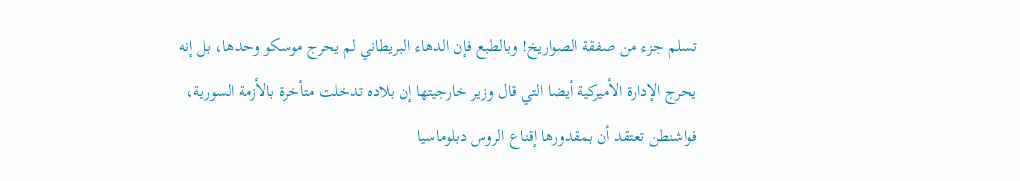تسلم جزء من صفقة الصواريخ! وبالطبع فإن الدهاء البريطاني لم يحرج موسكو وحدها، بل إنه يحرج الإدارة الأميركية أيضا التي قال وزير خارجيتها إن بلاده تدخلت متأخرة بالأزمة السورية، فواشنطن تعتقد أن بمقدورها إقناع الروس دبلوماسيا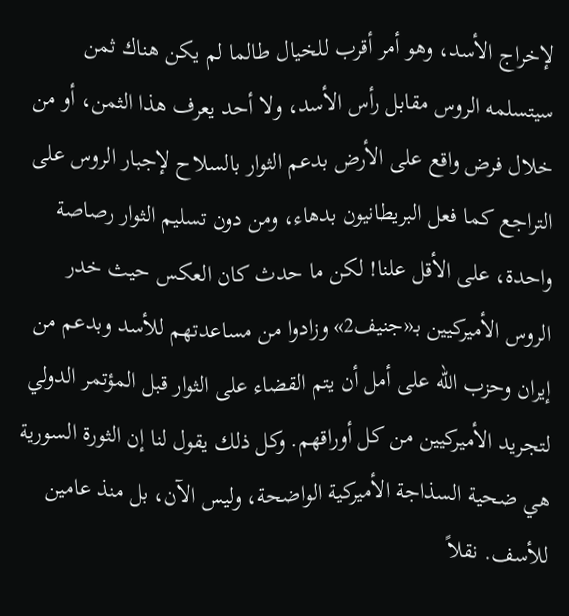لإخراج الأسد، وهو أمر أقرب للخيال طالما لم يكن هناك ثمن سيتسلمه الروس مقابل رأس الأسد، ولا أحد يعرف هذا الثمن، أو من خلال فرض واقع على الأرض بدعم الثوار بالسلاح لإجبار الروس على التراجع كما فعل البريطانيون بدهاء، ومن دون تسليم الثوار رصاصة واحدة، على الأقل علنا! لكن ما حدث كان العكس حيث خدر الروس الأميركيين بـ«جنيف2» وزادوا من مساعدتهم للأسد وبدعم من إيران وحزب الله على أمل أن يتم القضاء على الثوار قبل المؤتمر الدولي لتجريد الأميركيين من كل أوراقهم. وكل ذلك يقول لنا إن الثورة السورية هي ضحية السذاجة الأميركية الواضحة، وليس الآن، بل منذ عامين للأسف. نقلاً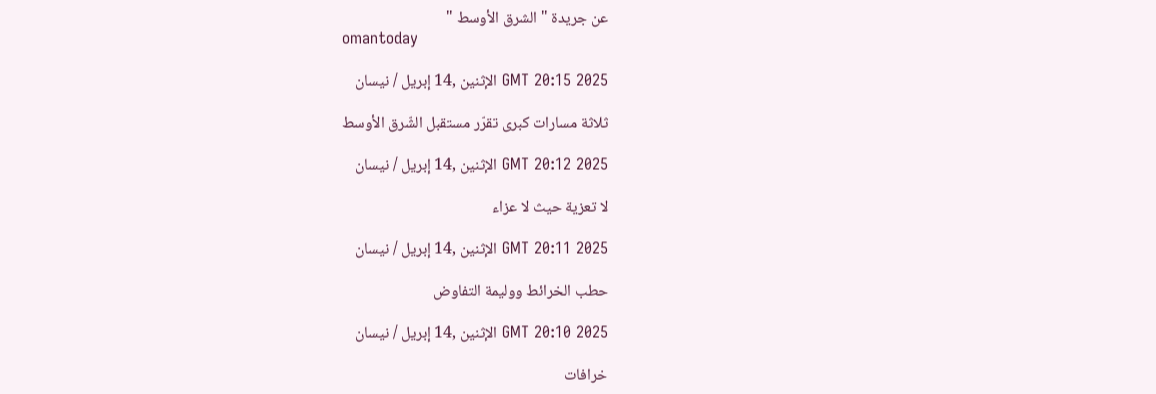عن جريدة " الشرق الأوسط "
omantoday

GMT 20:15 2025 الإثنين ,14 إبريل / نيسان

ثلاثة مسارات كبرى تقرّر مستقبل الشّرق الأوسط

GMT 20:12 2025 الإثنين ,14 إبريل / نيسان

لا تعزية حيث لا عزاء

GMT 20:11 2025 الإثنين ,14 إبريل / نيسان

حطب الخرائط ووليمة التفاوض

GMT 20:10 2025 الإثنين ,14 إبريل / نيسان

خرافات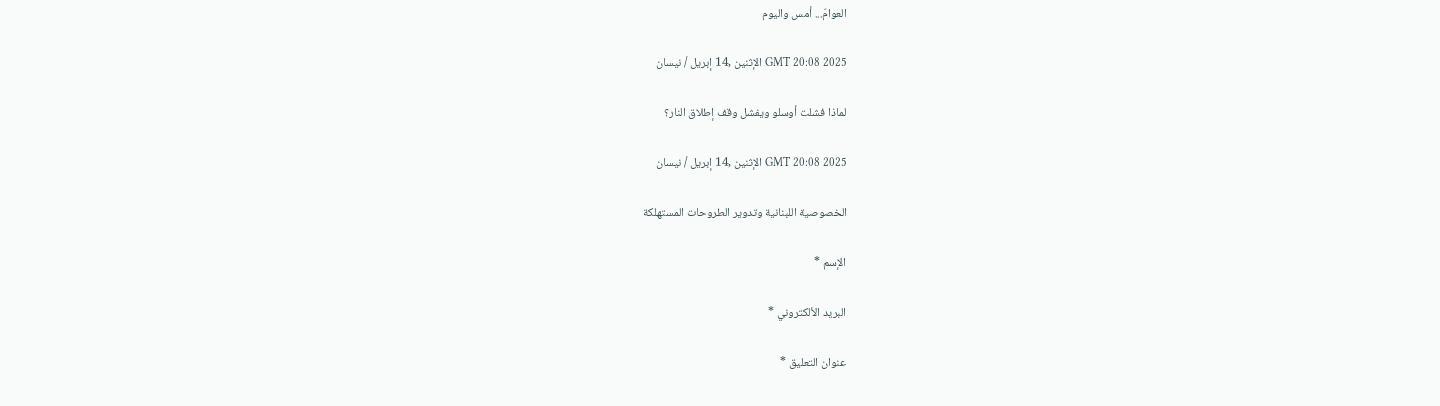العوامّ... أمس واليوم

GMT 20:08 2025 الإثنين ,14 إبريل / نيسان

لماذا فشلت أوسلو ويفشل وقف إطلاق النار؟

GMT 20:08 2025 الإثنين ,14 إبريل / نيسان

الخصوصية اللبنانية وتدوير الطروحات المستهلكة

الإسم *

البريد الألكتروني *

عنوان التعليق *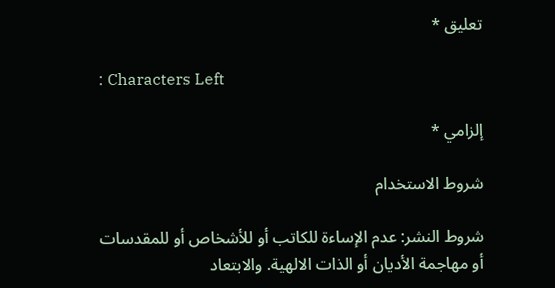تعليق *

: Characters Left

إلزامي *

شروط الاستخدام

شروط النشر: عدم الإساءة للكاتب أو للأشخاص أو للمقدسات أو مهاجمة الأديان أو الذات الالهية. والابتعاد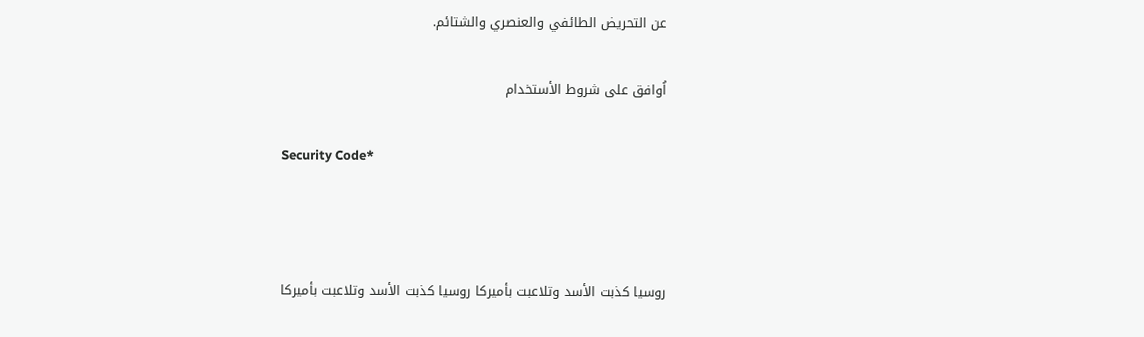عن التحريض الطائفي والعنصري والشتائم.

اُوافق على شروط الأستخدام

Security Code*



روسيا كذبت الأسد وتلاعبت بأميركا روسيا كذبت الأسد وتلاعبت بأميركا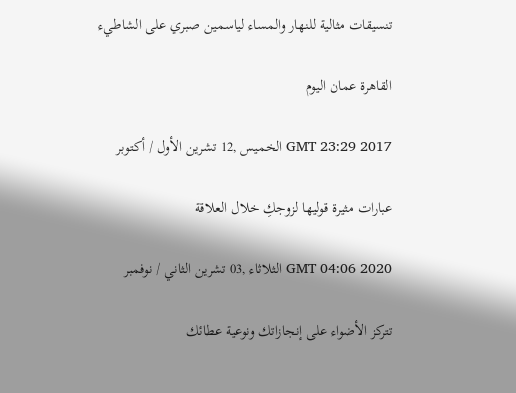تنسيقات مثالية للنهار والمساء لياسمين صبري على الشاطيء

القاهرة عمان اليوم

GMT 23:29 2017 الخميس ,12 تشرين الأول / أكتوبر

عبارات مثيرة قوليها لزوجكِ خلال العلاقة

GMT 04:06 2020 الثلاثاء ,03 تشرين الثاني / نوفمبر

تتركز الأضواء على إنجازاتك ونوعية عطائك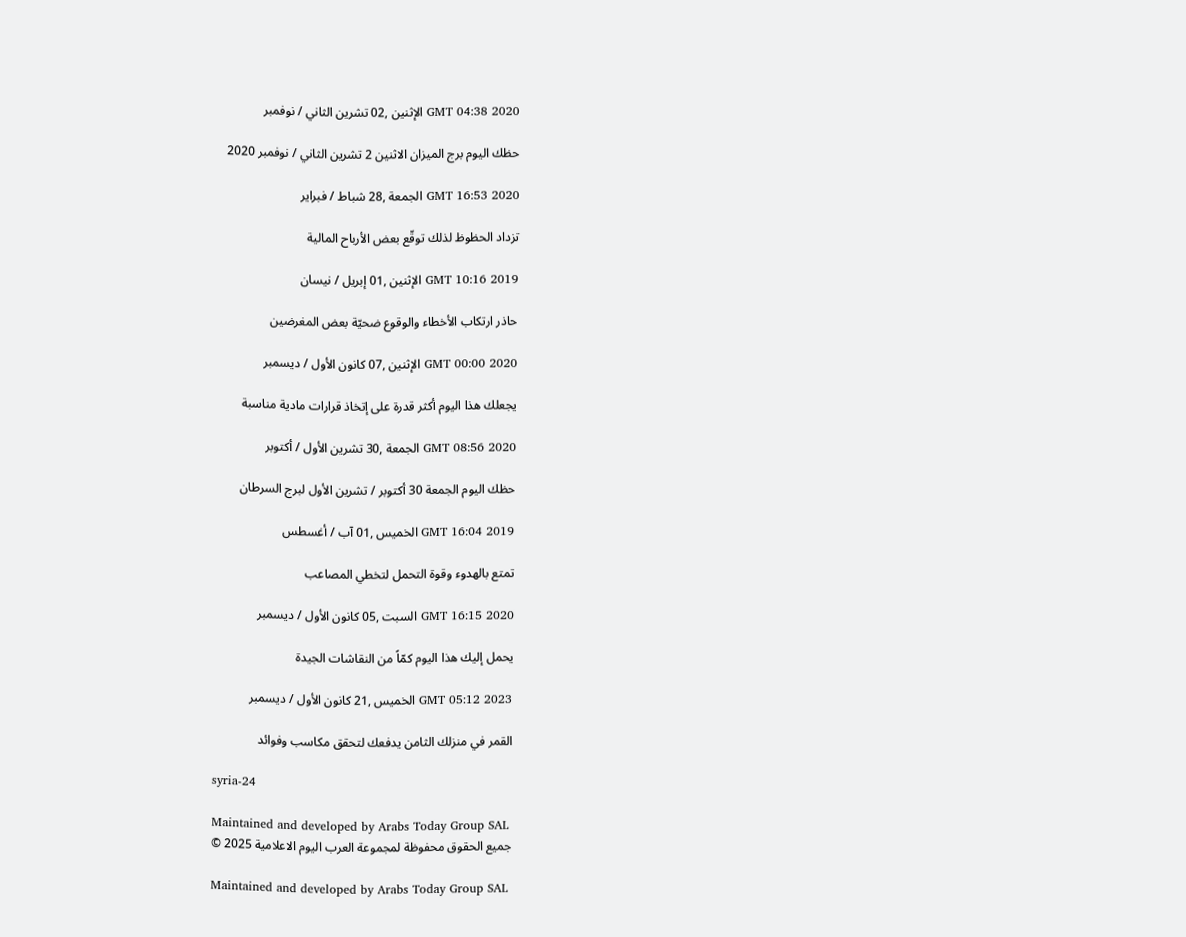GMT 04:38 2020 الإثنين ,02 تشرين الثاني / نوفمبر

حظك اليوم برج الميزان الاثنين 2 تشرين الثاني / نوفمبر 2020

GMT 16:53 2020 الجمعة ,28 شباط / فبراير

تزداد الحظوظ لذلك توقّع بعض الأرباح المالية

GMT 10:16 2019 الإثنين ,01 إبريل / نيسان

حاذر ارتكاب الأخطاء والوقوع ضحيّة بعض المغرضين

GMT 00:00 2020 الإثنين ,07 كانون الأول / ديسمبر

يجعلك هذا اليوم أكثر قدرة على إتخاذ قرارات مادية مناسبة

GMT 08:56 2020 الجمعة ,30 تشرين الأول / أكتوبر

حظك اليوم الجمعة 30 أكتوبر / تشرين الأول لبرج السرطان

GMT 16:04 2019 الخميس ,01 آب / أغسطس

تمتع بالهدوء وقوة التحمل لتخطي المصاعب

GMT 16:15 2020 السبت ,05 كانون الأول / ديسمبر

يحمل إليك هذا اليوم كمّاً من النقاشات الجيدة

GMT 05:12 2023 الخميس ,21 كانون الأول / ديسمبر

القمر في منزلك الثامن يدفعك لتحقق مكاسب وفوائد

syria-24

Maintained and developed by Arabs Today Group SAL
جميع الحقوق محفوظة لمجموعة العرب اليوم الاعلامية 2025 ©

Maintained and developed by Arabs Today Group SAL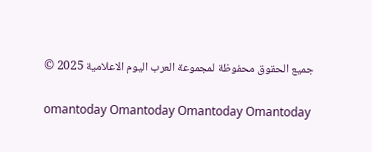جميع الحقوق محفوظة لمجموعة العرب اليوم الاعلامية 2025 ©

omantoday Omantoday Omantoday Omantoday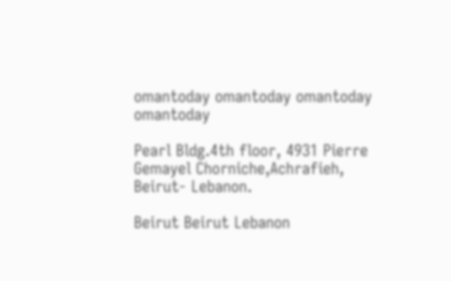omantoday omantoday omantoday
omantoday

Pearl Bldg.4th floor, 4931 Pierre Gemayel Chorniche,Achrafieh, Beirut- Lebanon.

Beirut Beirut Lebanon